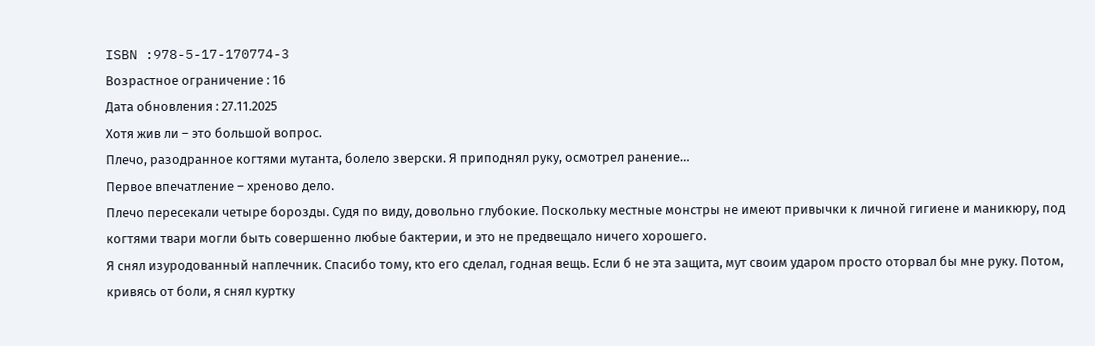ISBN :978-5-17-170774-3
Возрастное ограничение : 16
Дата обновления : 27.11.2025
Хотя жив ли – это большой вопрос.
Плечо, разодранное когтями мутанта, болело зверски. Я приподнял руку, осмотрел ранение…
Первое впечатление – хреново дело.
Плечо пересекали четыре борозды. Судя по виду, довольно глубокие. Поскольку местные монстры не имеют привычки к личной гигиене и маникюру, под когтями твари могли быть совершенно любые бактерии, и это не предвещало ничего хорошего.
Я снял изуродованный наплечник. Спасибо тому, кто его сделал, годная вещь. Если б не эта защита, мут своим ударом просто оторвал бы мне руку. Потом, кривясь от боли, я снял куртку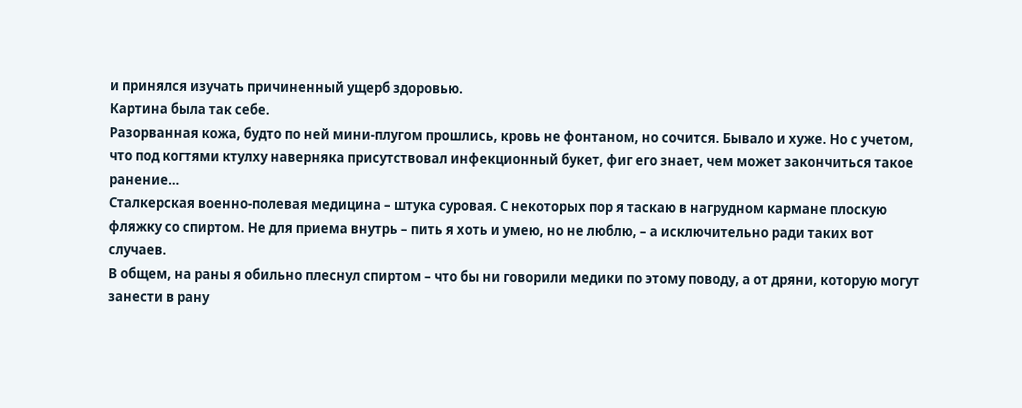и принялся изучать причиненный ущерб здоровью.
Картина была так себе.
Разорванная кожа, будто по ней мини-плугом прошлись, кровь не фонтаном, но сочится. Бывало и хуже. Но с учетом, что под когтями ктулху наверняка присутствовал инфекционный букет, фиг его знает, чем может закончиться такое ранение…
Сталкерская военно-полевая медицина – штука суровая. С некоторых пор я таскаю в нагрудном кармане плоскую фляжку со спиртом. Не для приема внутрь – пить я хоть и умею, но не люблю, – а исключительно ради таких вот случаев.
В общем, на раны я обильно плеснул спиртом – что бы ни говорили медики по этому поводу, а от дряни, которую могут занести в рану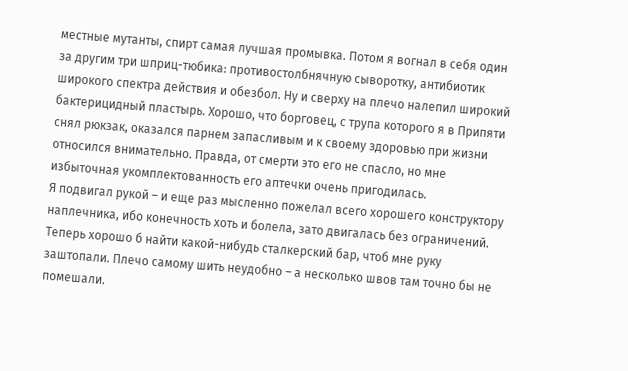местные мутанты, спирт самая лучшая промывка. Потом я вогнал в себя один за другим три шприц-тюбика: противостолбнячную сыворотку, антибиотик широкого спектра действия и обезбол. Ну и сверху на плечо налепил широкий бактерицидный пластырь. Хорошо, что борговец, с трупа которого я в Припяти снял рюкзак, оказался парнем запасливым и к своему здоровью при жизни относился внимательно. Правда, от смерти это его не спасло, но мне избыточная укомплектованность его аптечки очень пригодилась.
Я подвигал рукой – и еще раз мысленно пожелал всего хорошего конструктору наплечника, ибо конечность хоть и болела, зато двигалась без ограничений. Теперь хорошо б найти какой-нибудь сталкерский бар, чтоб мне руку заштопали. Плечо самому шить неудобно – а несколько швов там точно бы не помешали.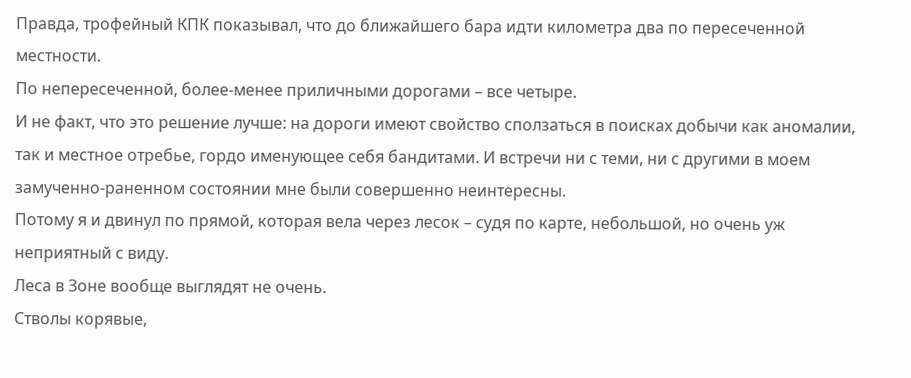Правда, трофейный КПК показывал, что до ближайшего бара идти километра два по пересеченной местности.
По непересеченной, более-менее приличными дорогами – все четыре.
И не факт, что это решение лучше: на дороги имеют свойство сползаться в поисках добычи как аномалии, так и местное отребье, гордо именующее себя бандитами. И встречи ни с теми, ни с другими в моем замученно-раненном состоянии мне были совершенно неинтересны.
Потому я и двинул по прямой, которая вела через лесок – судя по карте, небольшой, но очень уж неприятный с виду.
Леса в Зоне вообще выглядят не очень.
Стволы корявые,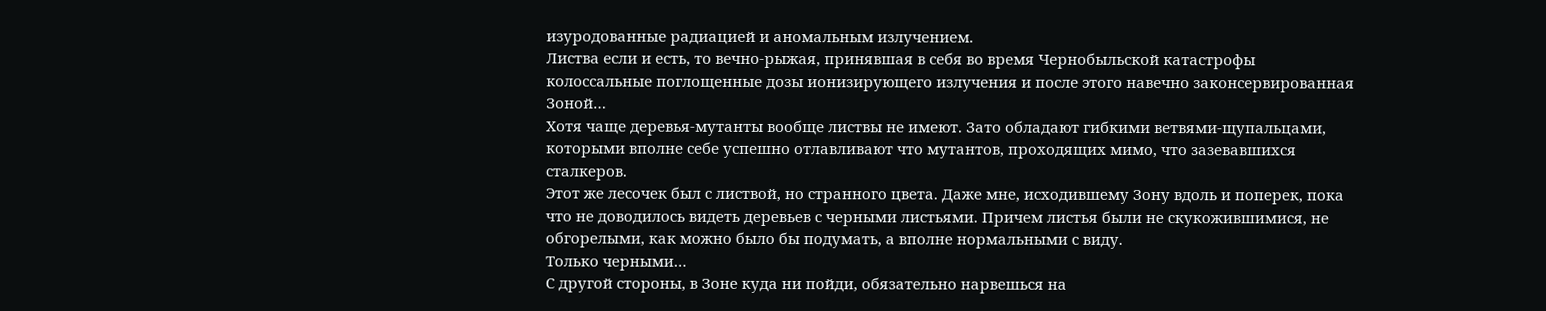изуродованные радиацией и аномальным излучением.
Листва если и есть, то вечно-рыжая, принявшая в себя во время Чернобыльской катастрофы колоссальные поглощенные дозы ионизирующего излучения и после этого навечно законсервированная Зоной…
Хотя чаще деревья-мутанты вообще листвы не имеют. Зато обладают гибкими ветвями-щупальцами, которыми вполне себе успешно отлавливают что мутантов, проходящих мимо, что зазевавшихся сталкеров.
Этот же лесочек был с листвой, но странного цвета. Даже мне, исходившему Зону вдоль и поперек, пока что не доводилось видеть деревьев с черными листьями. Причем листья были не скукожившимися, не обгорелыми, как можно было бы подумать, а вполне нормальными с виду.
Только черными…
С другой стороны, в Зоне куда ни пойди, обязательно нарвешься на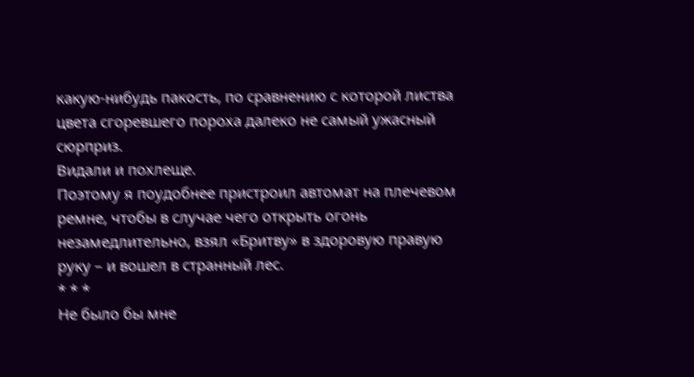какую-нибудь пакость, по сравнению с которой листва цвета сгоревшего пороха далеко не самый ужасный сюрприз.
Видали и похлеще.
Поэтому я поудобнее пристроил автомат на плечевом ремне, чтобы в случае чего открыть огонь незамедлительно, взял «Бритву» в здоровую правую руку – и вошел в странный лес.
* * *
Не было бы мне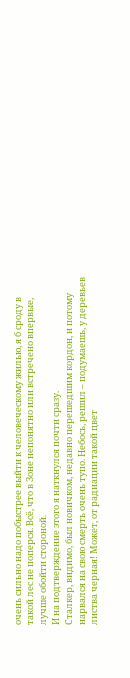очень сильно надо побыстрее выйти к человеческому жилью, я б сроду в такой лес не поперся. Всё, что в Зоне непонятно или встречено впервые, лучше обойти стороной.
И на подтверждение этого я наткнулся почти сразу.
Сталкер, видимо, был новичком, недавно перешедшим кордон, и потому нарвался на свою смерть очень тупо. Небось, решил – подумаешь, у деревьев листва черная! Может, от радиации такой цвет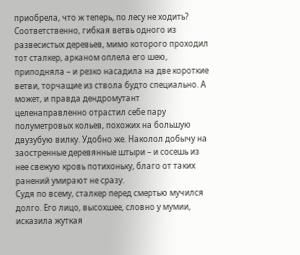приобрела, что ж теперь, по лесу не ходить?
Соответственно, гибкая ветвь одного из развесистых деревьев, мимо которого проходил тот сталкер, арканом оплела его шею, приподняла – и резко насадила на две короткие ветви, торчащие из ствола будто специально. А может, и правда дендромутант целенаправленно отрастил себе пару полуметровых кольев, похожих на большую двузубую вилку. Удобно же. Наколол добычу на заостренные деревянные штыри – и сосешь из нее свежую кровь потихоньку, благо от таких ранений умирают не сразу.
Судя по всему, сталкер перед смертью мучился долго. Его лицо, высохшее, словно у мумии, исказила жуткая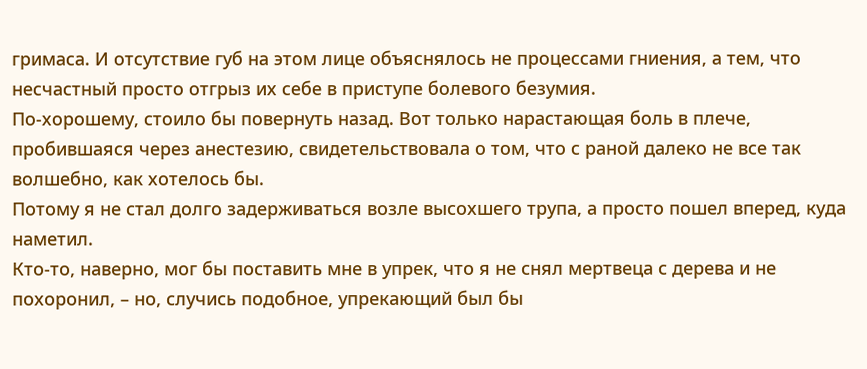гримаса. И отсутствие губ на этом лице объяснялось не процессами гниения, а тем, что несчастный просто отгрыз их себе в приступе болевого безумия.
По-хорошему, стоило бы повернуть назад. Вот только нарастающая боль в плече, пробившаяся через анестезию, свидетельствовала о том, что с раной далеко не все так волшебно, как хотелось бы.
Потому я не стал долго задерживаться возле высохшего трупа, а просто пошел вперед, куда наметил.
Кто-то, наверно, мог бы поставить мне в упрек, что я не снял мертвеца с дерева и не похоронил, – но, случись подобное, упрекающий был бы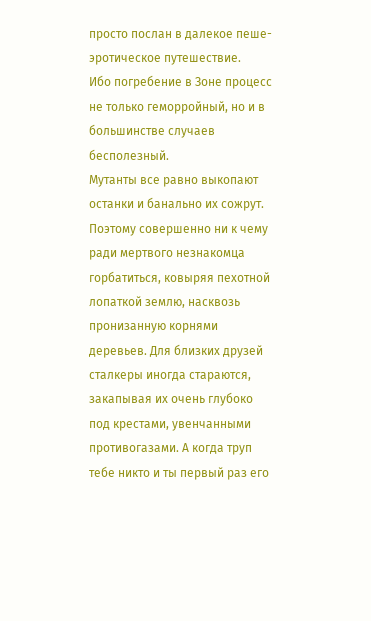просто послан в далекое пеше-эротическое путешествие.
Ибо погребение в Зоне процесс не только геморройный, но и в большинстве случаев бесполезный.
Мутанты все равно выкопают останки и банально их сожрут. Поэтому совершенно ни к чему ради мертвого незнакомца горбатиться, ковыряя пехотной лопаткой землю, насквозь пронизанную корнями деревьев. Для близких друзей сталкеры иногда стараются, закапывая их очень глубоко под крестами, увенчанными противогазами. А когда труп тебе никто и ты первый раз его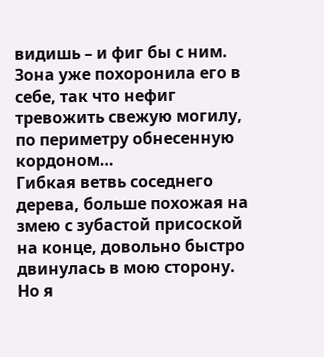видишь – и фиг бы с ним. Зона уже похоронила его в себе, так что нефиг тревожить свежую могилу, по периметру обнесенную кордоном…
Гибкая ветвь соседнего дерева, больше похожая на змею с зубастой присоской на конце, довольно быстро двинулась в мою сторону. Но я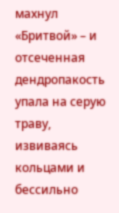махнул «Бритвой» – и отсеченная дендропакость упала на серую траву, извиваясь кольцами и бессильно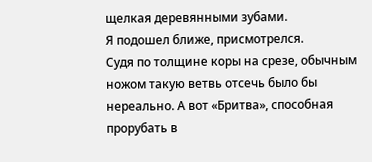щелкая деревянными зубами.
Я подошел ближе, присмотрелся.
Судя по толщине коры на срезе, обычным ножом такую ветвь отсечь было бы нереально. А вот «Бритва», способная прорубать в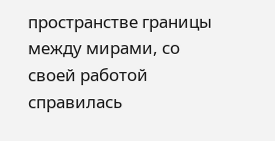пространстве границы между мирами, со своей работой справилась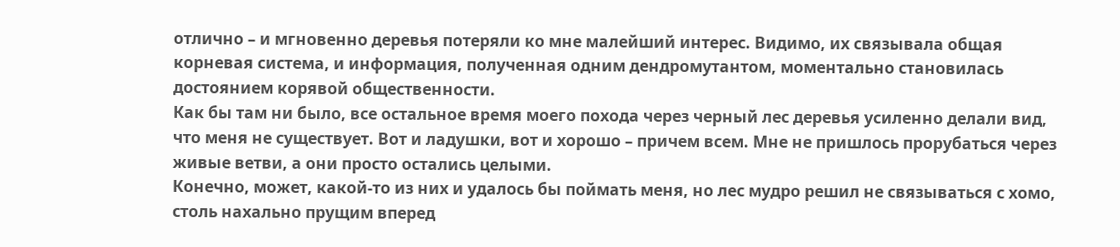отлично – и мгновенно деревья потеряли ко мне малейший интерес. Видимо, их связывала общая корневая система, и информация, полученная одним дендромутантом, моментально становилась достоянием корявой общественности.
Как бы там ни было, все остальное время моего похода через черный лес деревья усиленно делали вид, что меня не существует. Вот и ладушки, вот и хорошо – причем всем. Мне не пришлось прорубаться через живые ветви, а они просто остались целыми.
Конечно, может, какой-то из них и удалось бы поймать меня, но лес мудро решил не связываться с хомо, столь нахально прущим вперед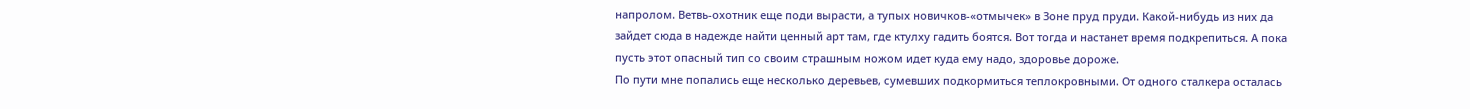напролом. Ветвь-охотник еще поди вырасти, а тупых новичков-«отмычек» в Зоне пруд пруди. Какой-нибудь из них да зайдет сюда в надежде найти ценный арт там, где ктулху гадить боятся. Вот тогда и настанет время подкрепиться. А пока пусть этот опасный тип со своим страшным ножом идет куда ему надо, здоровье дороже.
По пути мне попались еще несколько деревьев, сумевших подкормиться теплокровными. От одного сталкера осталась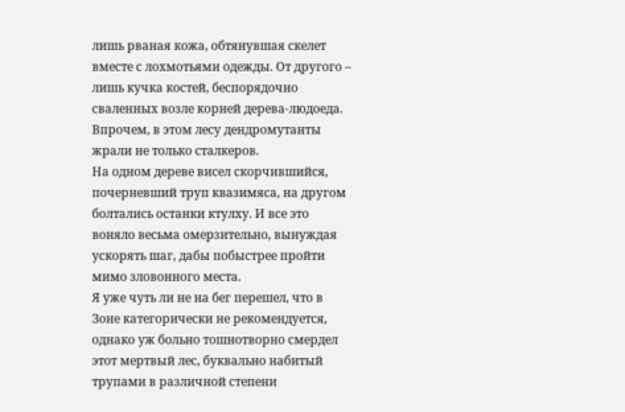лишь рваная кожа, обтянувшая скелет вместе с лохмотьями одежды. От другого – лишь кучка костей, беспорядочно сваленных возле корней дерева-людоеда.
Впрочем, в этом лесу дендромутанты жрали не только сталкеров.
На одном дереве висел скорчившийся, почерневший труп квазимяса, на другом болтались останки ктулху. И все это воняло весьма омерзительно, вынуждая ускорять шаг, дабы побыстрее пройти мимо зловонного места.
Я уже чуть ли не на бег перешел, что в Зоне категорически не рекомендуется, однако уж больно тошнотворно смердел этот мертвый лес, буквально набитый трупами в различной степени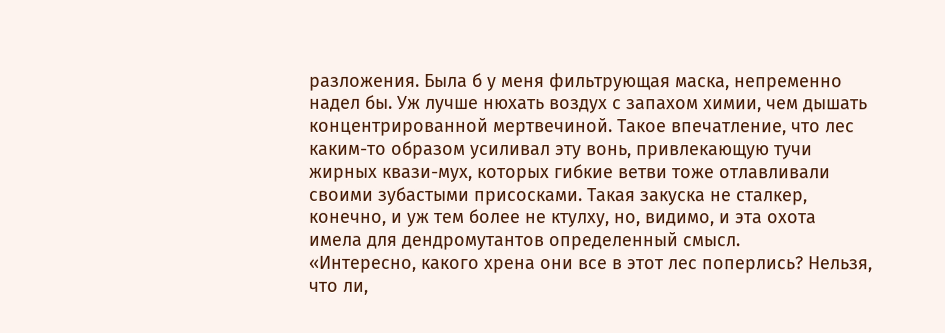разложения. Была б у меня фильтрующая маска, непременно надел бы. Уж лучше нюхать воздух с запахом химии, чем дышать концентрированной мертвечиной. Такое впечатление, что лес каким-то образом усиливал эту вонь, привлекающую тучи жирных квази-мух, которых гибкие ветви тоже отлавливали своими зубастыми присосками. Такая закуска не сталкер, конечно, и уж тем более не ктулху, но, видимо, и эта охота имела для дендромутантов определенный смысл.
«Интересно, какого хрена они все в этот лес поперлись? Нельзя, что ли,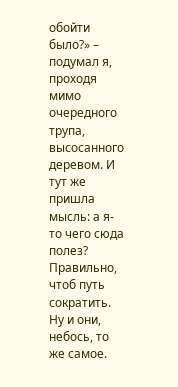обойти было?» – подумал я, проходя мимо очередного трупа, высосанного деревом. И тут же пришла мысль: а я-то чего сюда полез?
Правильно, чтоб путь сократить.
Ну и они, небось, то же самое.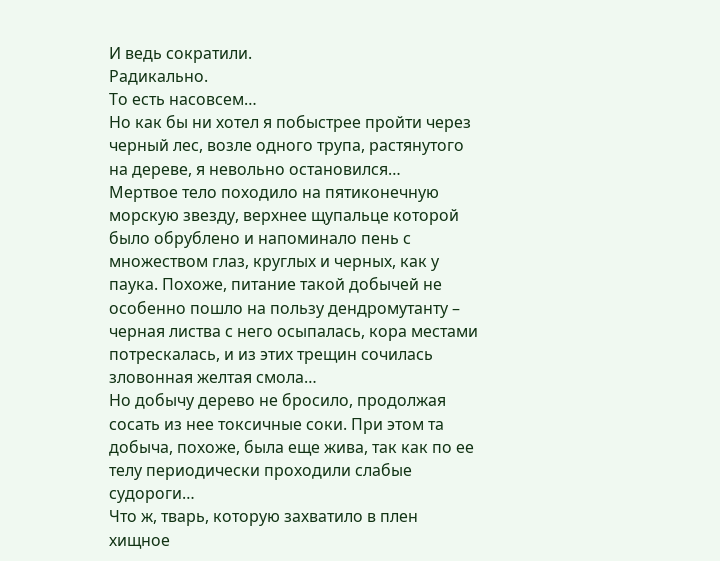И ведь сократили.
Радикально.
То есть насовсем…
Но как бы ни хотел я побыстрее пройти через черный лес, возле одного трупа, растянутого на дереве, я невольно остановился…
Мертвое тело походило на пятиконечную морскую звезду, верхнее щупальце которой было обрублено и напоминало пень с множеством глаз, круглых и черных, как у паука. Похоже, питание такой добычей не особенно пошло на пользу дендромутанту – черная листва с него осыпалась, кора местами потрескалась, и из этих трещин сочилась зловонная желтая смола…
Но добычу дерево не бросило, продолжая сосать из нее токсичные соки. При этом та добыча, похоже, была еще жива, так как по ее телу периодически проходили слабые судороги…
Что ж, тварь, которую захватило в плен хищное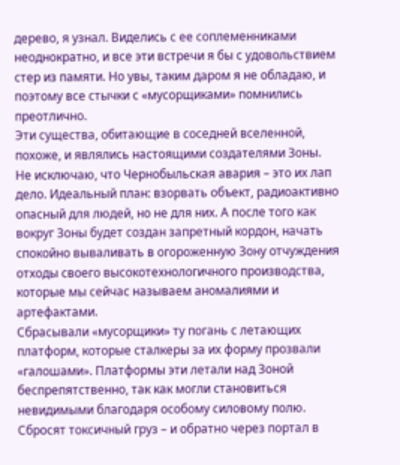дерево, я узнал. Виделись с ее соплеменниками неоднократно, и все эти встречи я бы с удовольствием стер из памяти. Но увы, таким даром я не обладаю, и поэтому все стычки с «мусорщиками» помнились преотлично.
Эти существа, обитающие в соседней вселенной, похоже, и являлись настоящими создателями Зоны. Не исключаю, что Чернобыльская авария – это их лап дело. Идеальный план: взорвать объект, радиоактивно опасный для людей, но не для них. А после того как вокруг Зоны будет создан запретный кордон, начать спокойно вываливать в огороженную Зону отчуждения отходы своего высокотехнологичного производства, которые мы сейчас называем аномалиями и артефактами.
Сбрасывали «мусорщики» ту погань с летающих платформ, которые сталкеры за их форму прозвали «галошами». Платформы эти летали над Зоной беспрепятственно, так как могли становиться невидимыми благодаря особому силовому полю. Сбросят токсичный груз – и обратно через портал в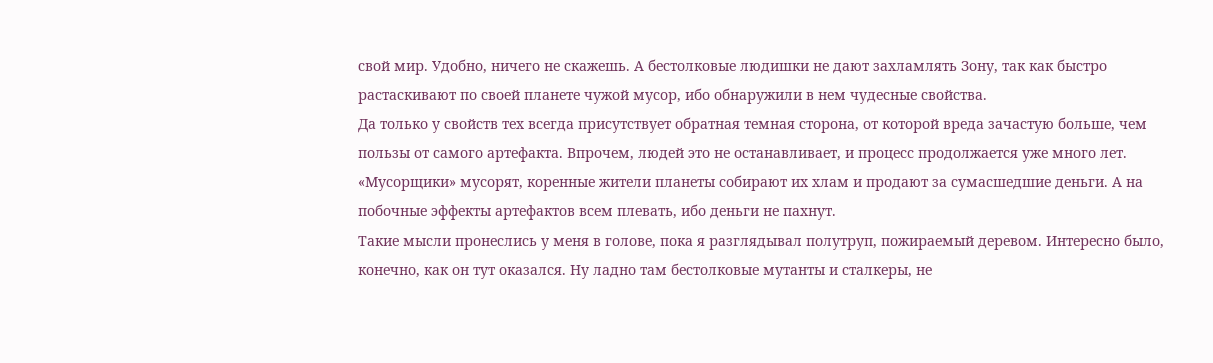свой мир. Удобно, ничего не скажешь. А бестолковые людишки не дают захламлять Зону, так как быстро растаскивают по своей планете чужой мусор, ибо обнаружили в нем чудесные свойства.
Да только у свойств тех всегда присутствует обратная темная сторона, от которой вреда зачастую больше, чем пользы от самого артефакта. Впрочем, людей это не останавливает, и процесс продолжается уже много лет. «Мусорщики» мусорят, коренные жители планеты собирают их хлам и продают за сумасшедшие деньги. А на побочные эффекты артефактов всем плевать, ибо деньги не пахнут.
Такие мысли пронеслись у меня в голове, пока я разглядывал полутруп, пожираемый деревом. Интересно было, конечно, как он тут оказался. Ну ладно там бестолковые мутанты и сталкеры, не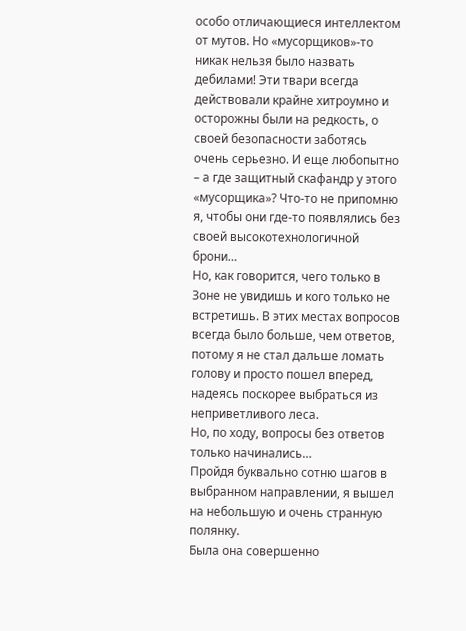особо отличающиеся интеллектом от мутов. Но «мусорщиков»-то никак нельзя было назвать дебилами! Эти твари всегда действовали крайне хитроумно и осторожны были на редкость, о своей безопасности заботясь очень серьезно. И еще любопытно – а где защитный скафандр у этого «мусорщика»? Что-то не припомню я, чтобы они где-то появлялись без своей высокотехнологичной брони…
Но, как говорится, чего только в Зоне не увидишь и кого только не встретишь. В этих местах вопросов всегда было больше, чем ответов, потому я не стал дальше ломать голову и просто пошел вперед, надеясь поскорее выбраться из неприветливого леса.
Но, по ходу, вопросы без ответов только начинались…
Пройдя буквально сотню шагов в выбранном направлении, я вышел на небольшую и очень странную полянку.
Была она совершенно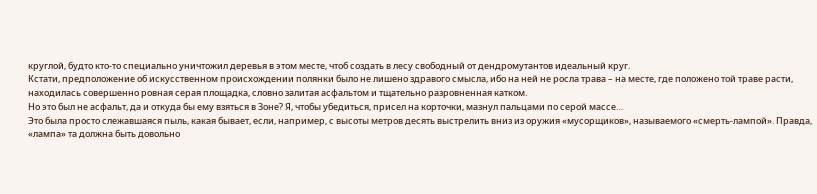круглой, будто кто-то специально уничтожил деревья в этом месте, чтоб создать в лесу свободный от дендромутантов идеальный круг.
Кстати, предположение об искусственном происхождении полянки было не лишено здравого смысла, ибо на ней не росла трава – на месте, где положено той траве расти, находилась совершенно ровная серая площадка, словно залитая асфальтом и тщательно разровненная катком.
Но это был не асфальт, да и откуда бы ему взяться в Зоне? Я, чтобы убедиться, присел на корточки, мазнул пальцами по серой массе…
Это была просто слежавшаяся пыль, какая бывает, если, например, с высоты метров десять выстрелить вниз из оружия «мусорщиков», называемого «смерть-лампой». Правда, «лампа» та должна быть довольно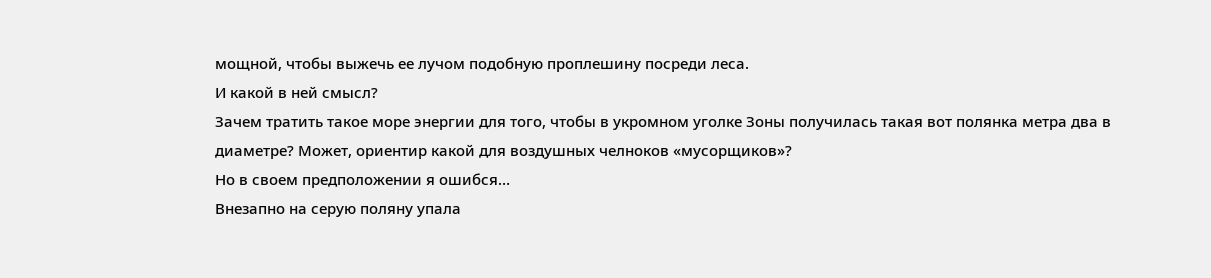мощной, чтобы выжечь ее лучом подобную проплешину посреди леса.
И какой в ней смысл?
Зачем тратить такое море энергии для того, чтобы в укромном уголке Зоны получилась такая вот полянка метра два в диаметре? Может, ориентир какой для воздушных челноков «мусорщиков»?
Но в своем предположении я ошибся…
Внезапно на серую поляну упала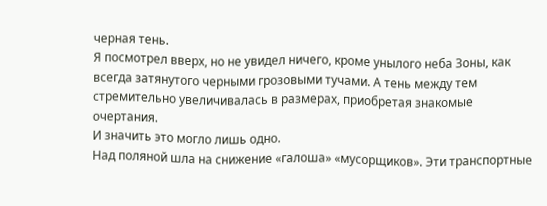черная тень.
Я посмотрел вверх, но не увидел ничего, кроме унылого неба Зоны, как всегда затянутого черными грозовыми тучами. А тень между тем стремительно увеличивалась в размерах, приобретая знакомые очертания.
И значить это могло лишь одно.
Над поляной шла на снижение «галоша» «мусорщиков». Эти транспортные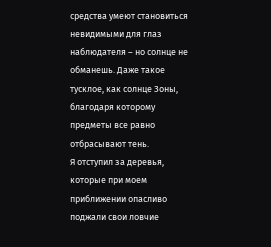средства умеют становиться невидимыми для глаз наблюдателя – но солнце не обманешь. Даже такое тусклое, как солнце Зоны, благодаря которому предметы все равно отбрасывают тень.
Я отступил за деревья, которые при моем приближении опасливо поджали свои ловчие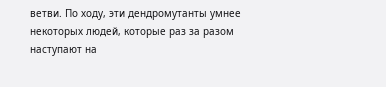ветви. По ходу, эти дендромутанты умнее некоторых людей, которые раз за разом наступают на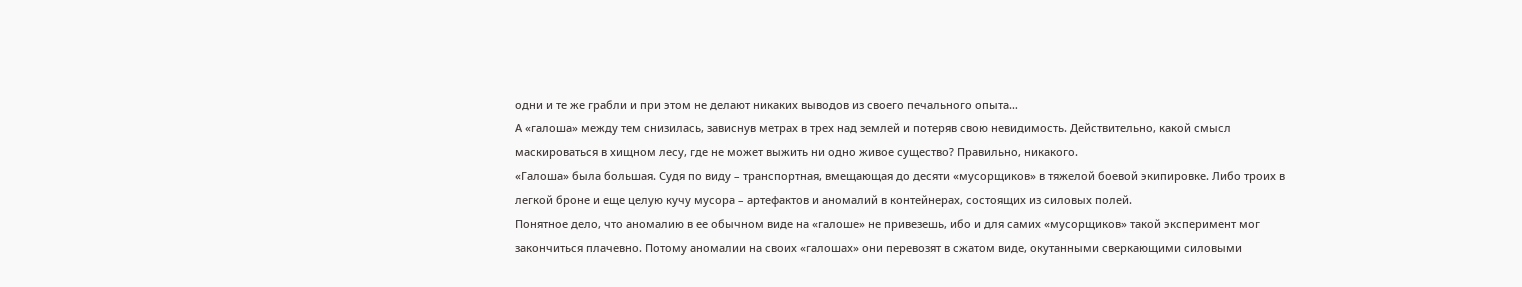одни и те же грабли и при этом не делают никаких выводов из своего печального опыта…
А «галоша» между тем снизилась, зависнув метрах в трех над землей и потеряв свою невидимость. Действительно, какой смысл маскироваться в хищном лесу, где не может выжить ни одно живое существо? Правильно, никакого.
«Галоша» была большая. Судя по виду – транспортная, вмещающая до десяти «мусорщиков» в тяжелой боевой экипировке. Либо троих в легкой броне и еще целую кучу мусора – артефактов и аномалий в контейнерах, состоящих из силовых полей.
Понятное дело, что аномалию в ее обычном виде на «галоше» не привезешь, ибо и для самих «мусорщиков» такой эксперимент мог закончиться плачевно. Потому аномалии на своих «галошах» они перевозят в сжатом виде, окутанными сверкающими силовыми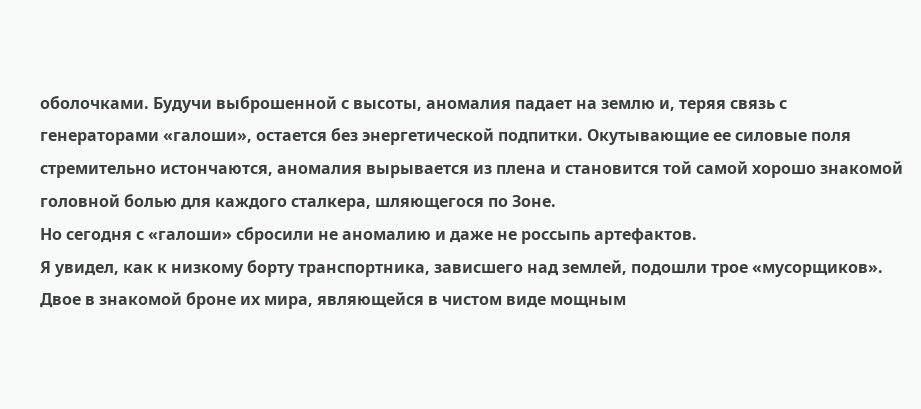оболочками. Будучи выброшенной с высоты, аномалия падает на землю и, теряя связь с генераторами «галоши», остается без энергетической подпитки. Окутывающие ее силовые поля стремительно истончаются, аномалия вырывается из плена и становится той самой хорошо знакомой головной болью для каждого сталкера, шляющегося по Зоне.
Но сегодня с «галоши» сбросили не аномалию и даже не россыпь артефактов.
Я увидел, как к низкому борту транспортника, зависшего над землей, подошли трое «мусорщиков». Двое в знакомой броне их мира, являющейся в чистом виде мощным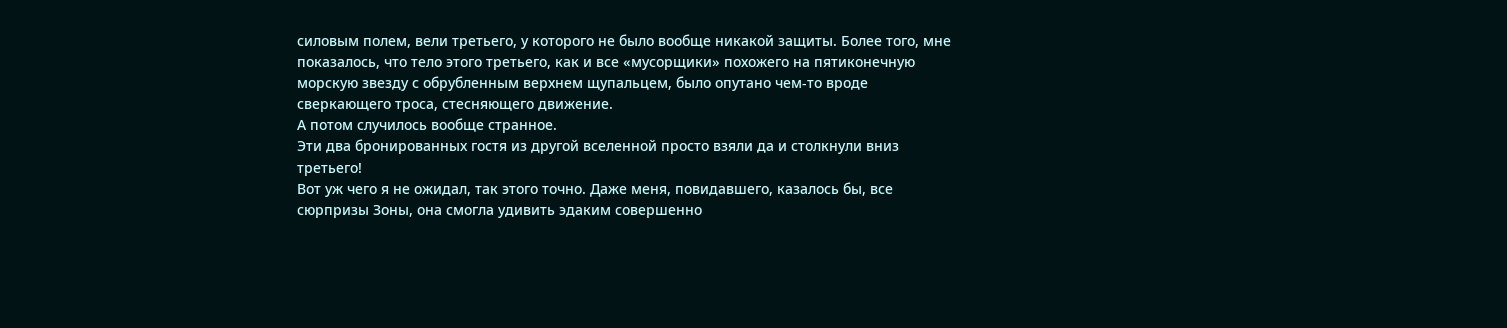силовым полем, вели третьего, у которого не было вообще никакой защиты. Более того, мне показалось, что тело этого третьего, как и все «мусорщики» похожего на пятиконечную морскую звезду с обрубленным верхнем щупальцем, было опутано чем-то вроде сверкающего троса, стесняющего движение.
А потом случилось вообще странное.
Эти два бронированных гостя из другой вселенной просто взяли да и столкнули вниз третьего!
Вот уж чего я не ожидал, так этого точно. Даже меня, повидавшего, казалось бы, все сюрпризы Зоны, она смогла удивить эдаким совершенно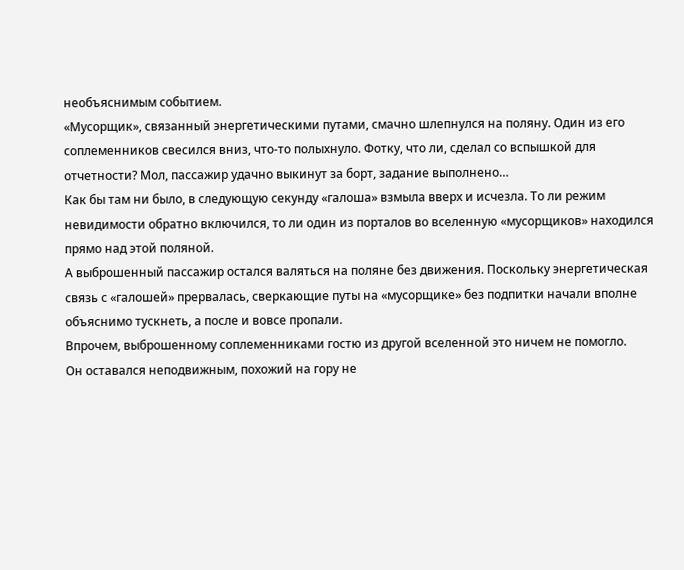необъяснимым событием.
«Мусорщик», связанный энергетическими путами, смачно шлепнулся на поляну. Один из его соплеменников свесился вниз, что-то полыхнуло. Фотку, что ли, сделал со вспышкой для отчетности? Мол, пассажир удачно выкинут за борт, задание выполнено…
Как бы там ни было, в следующую секунду «галоша» взмыла вверх и исчезла. То ли режим невидимости обратно включился, то ли один из порталов во вселенную «мусорщиков» находился прямо над этой поляной.
А выброшенный пассажир остался валяться на поляне без движения. Поскольку энергетическая связь с «галошей» прервалась, сверкающие путы на «мусорщике» без подпитки начали вполне объяснимо тускнеть, а после и вовсе пропали.
Впрочем, выброшенному соплеменниками гостю из другой вселенной это ничем не помогло.
Он оставался неподвижным, похожий на гору не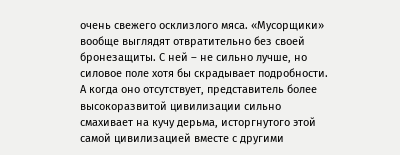очень свежего осклизлого мяса. «Мусорщики» вообще выглядят отвратительно без своей бронезащиты. С ней – не сильно лучше, но силовое поле хотя бы скрадывает подробности. А когда оно отсутствует, представитель более высокоразвитой цивилизации сильно смахивает на кучу дерьма, исторгнутого этой самой цивилизацией вместе с другими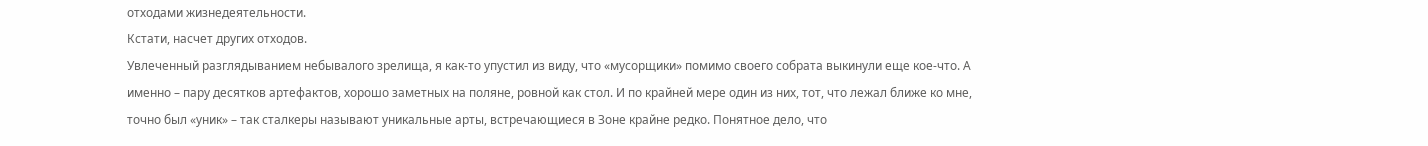отходами жизнедеятельности.
Кстати, насчет других отходов.
Увлеченный разглядыванием небывалого зрелища, я как-то упустил из виду, что «мусорщики» помимо своего собрата выкинули еще кое-что. А именно – пару десятков артефактов, хорошо заметных на поляне, ровной как стол. И по крайней мере один из них, тот, что лежал ближе ко мне, точно был «уник» – так сталкеры называют уникальные арты, встречающиеся в Зоне крайне редко. Понятное дело, что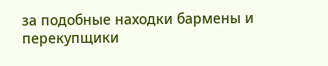за подобные находки бармены и перекупщики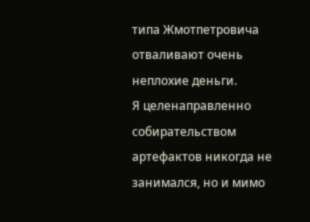типа Жмотпетровича отваливают очень неплохие деньги.
Я целенаправленно собирательством артефактов никогда не занимался, но и мимо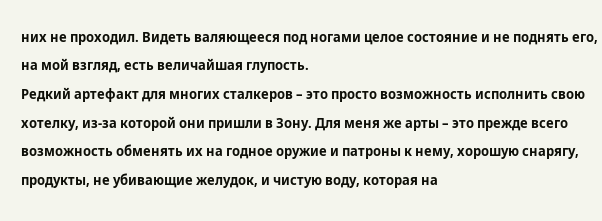них не проходил. Видеть валяющееся под ногами целое состояние и не поднять его, на мой взгляд, есть величайшая глупость.
Редкий артефакт для многих сталкеров – это просто возможность исполнить свою хотелку, из-за которой они пришли в Зону. Для меня же арты – это прежде всего возможность обменять их на годное оружие и патроны к нему, хорошую снарягу, продукты, не убивающие желудок, и чистую воду, которая на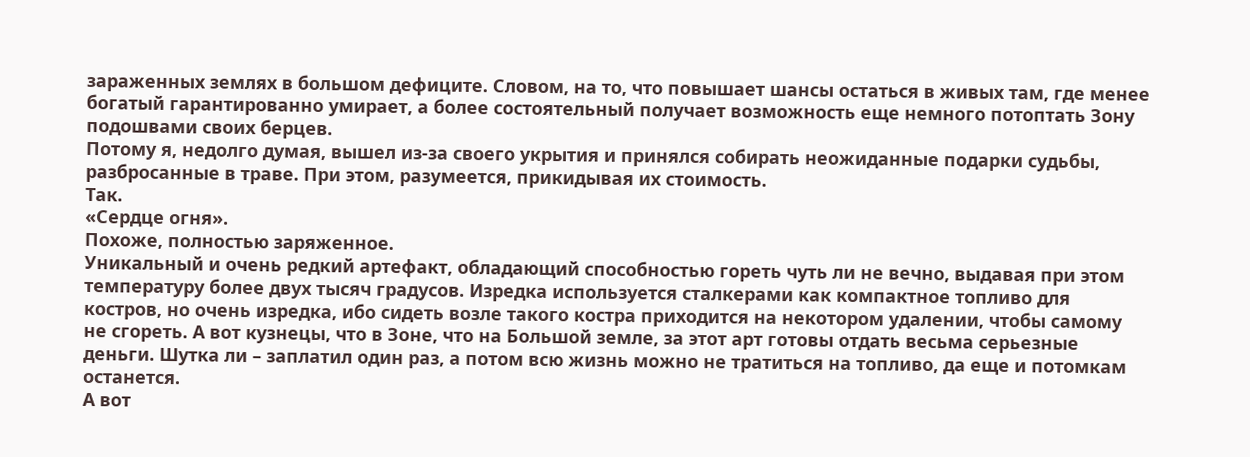зараженных землях в большом дефиците. Словом, на то, что повышает шансы остаться в живых там, где менее богатый гарантированно умирает, а более состоятельный получает возможность еще немного потоптать Зону подошвами своих берцев.
Потому я, недолго думая, вышел из-за своего укрытия и принялся собирать неожиданные подарки судьбы, разбросанные в траве. При этом, разумеется, прикидывая их стоимость.
Так.
«Сердце огня».
Похоже, полностью заряженное.
Уникальный и очень редкий артефакт, обладающий способностью гореть чуть ли не вечно, выдавая при этом температуру более двух тысяч градусов. Изредка используется сталкерами как компактное топливо для костров, но очень изредка, ибо сидеть возле такого костра приходится на некотором удалении, чтобы самому не сгореть. А вот кузнецы, что в Зоне, что на Большой земле, за этот арт готовы отдать весьма серьезные деньги. Шутка ли – заплатил один раз, а потом всю жизнь можно не тратиться на топливо, да еще и потомкам останется.
А вот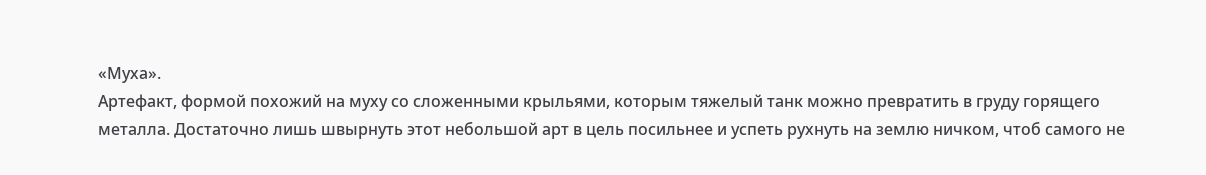«Муха».
Артефакт, формой похожий на муху со сложенными крыльями, которым тяжелый танк можно превратить в груду горящего металла. Достаточно лишь швырнуть этот небольшой арт в цель посильнее и успеть рухнуть на землю ничком, чтоб самого не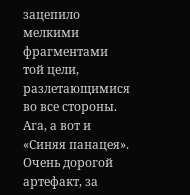зацепило мелкими фрагментами той цели, разлетающимися во все стороны.
Ага, а вот и «Синяя панацея».
Очень дорогой артефакт, за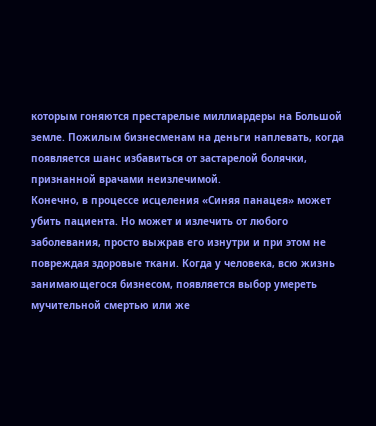которым гоняются престарелые миллиардеры на Большой земле. Пожилым бизнесменам на деньги наплевать, когда появляется шанс избавиться от застарелой болячки, признанной врачами неизлечимой.
Конечно, в процессе исцеления «Синяя панацея» может убить пациента. Но может и излечить от любого заболевания, просто выжрав его изнутри и при этом не повреждая здоровые ткани. Когда у человека, всю жизнь занимающегося бизнесом, появляется выбор умереть мучительной смертью или же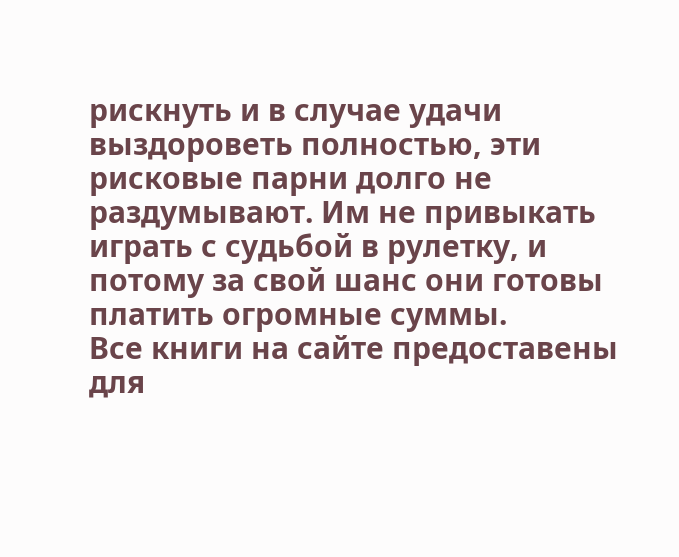рискнуть и в случае удачи выздороветь полностью, эти рисковые парни долго не раздумывают. Им не привыкать играть с судьбой в рулетку, и потому за свой шанс они готовы платить огромные суммы.
Все книги на сайте предоставены для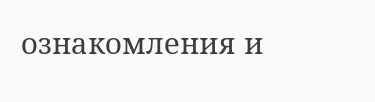ознакомления и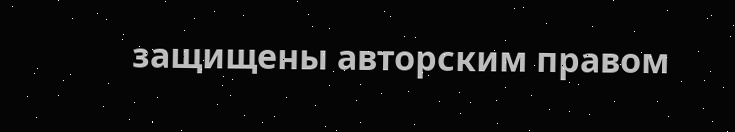защищены авторским правом